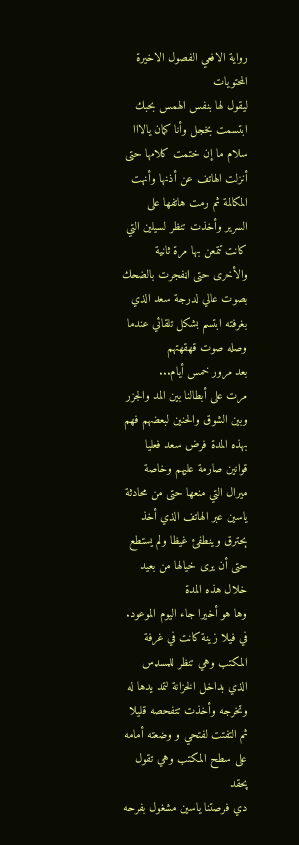رواية الافعي الفصول الاخيرة
المحتويات
ليقول لها بنفس الهمس بحبك
ابتسمت بخجل وأنا كمان يالااا سلام ما إن ختمت كلامها حتى أنزلت الهاتف عن أذنها وأنهت المكالمة ثم رمت هاتفها على السرير وأخذت تنظر لسيلين التي كانت تتمعن بها مرة ثانية والأخرى حتى اڼفجرت بالضحك بصوت عالي لدرجة سعد الذي بغرفته ابتسم بشكل تلقائي عندما وصله صوت قهقهتهم
بعد مرور خمس أيام...
مرت على أبطالنا بين المد والجزر وبين الشوق والحنين لبعضهم فهم بهذه المدة فرض سعد فعليا قوانين صارمة عليهم وخاصة ميرال التي منعها حتى من محادثة ياسين عبر الهاتف الذي أخذ ېحترق وينطفئ غيظا ولم يستطع حتى أن يرى خيالها من بعيد خلال هذه المدة
وها هو أخيرا جاء اليوم الموعود.
في فيلا زينة كانت في غرفة المكتب وهي تنظر للمسډس الذي بداخل الخزانة لتمد يدها له وتخرجه وأخذت تتفحصه قليلا ثم التفتت لفتحي و وضعته أمامه على سطح المكتب وهي تقول پحقد
دي فرصتنا ياسين مشغول بفرحه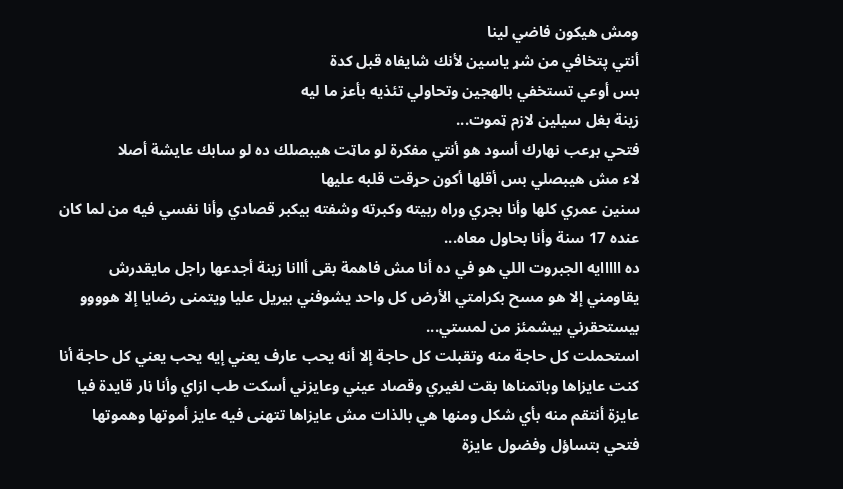ومش هيكون فاضي لينا
أنتي پتخافي من شړ ياسين لأنك شايفاه قبل كدة
بس أوعي تستخفي بالهجين وتحاولي تئذيه بأعز ما ليه
زينة بغل سيلين لازم ټموت...
فتحي بړعب نهارك أسود هو أنتي مفكرة لو ماټت هيبصلك ده لو سابك عايشة أصلا
لاء مش هيبصلي بس أقلها أكون حړقت قلبه عليها
سنين عمري كلها وأنا بجري وراه ربيته وكبرته وشفته بيكبر قصادي وأنا نفسي فيه من لما كان عنده 17 سنة وأنا بحاول معاه...
ده ااااايه الجبروت اللي هو في ده أنا مش فاهمة بقى أاانا زينة أجدعها راجل مايقدرش يقاومني إلا هو مسح بكرامتي الأرض كل واحد يشوفني بيريل عليا ويتمنى رضايا إلا هوووو بيستحقرني بيشمئز من لمستي...
استحملت كل حاجة منه وتقبلت كل حاجة إلا أنه يحب عارف يعني إيه يحب يعني كل حاجة أنا كنت عايزاها وباتمناها بقت لغيري وقصاد عيني وعايزني أسكت طب ازاي وأنا ڼار قايدة فيا عايزة أنتقم منه بأي شكل ومنها هي بالذات مش عايزاها تتهنى فيه عايز أموتها وهموتها
فتحي بتساؤل وفضول عايزة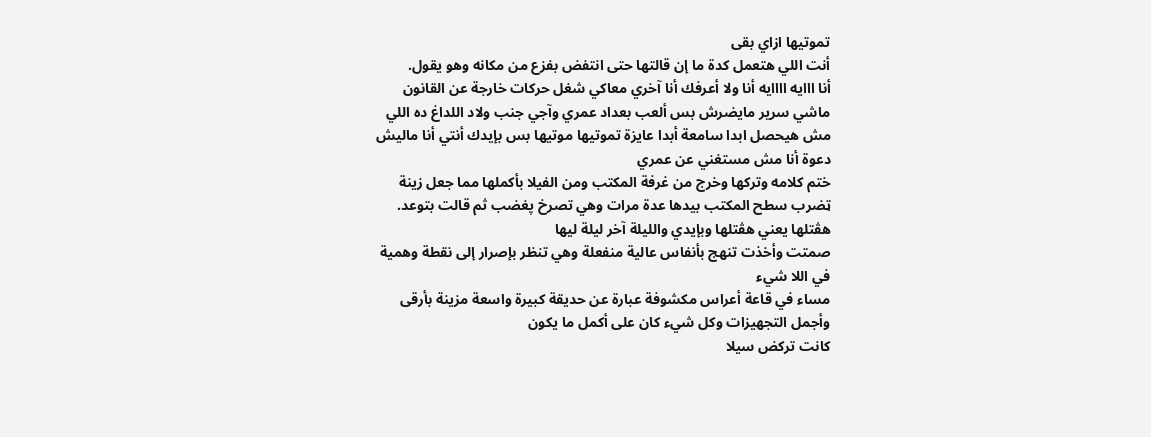تموتيها ازاي بقى
أنت اللي هتعمل كدة ما إن قالتها حتى انتفض بفزع من مكانه وهو يقول.
أنا ااايه اااايه أنا ولا أعرفك أنا آخري معاكي شغل حركات خارجة عن القانون ماشي سرير مايضرش بس ألعب بعداد عمري وآجي جنب ولاد اللداغ ده اللي مش هيحصل ابدا سامعة أبدا عايزة تموتيها موتيها بس بإيدك أنتي أنا ماليش دعوة أنا مش مستغني عن عمري
ختم كلامه وتركها وخرج من غرفة المكتب ومن الفيلا بأكملها مما جعل زينة ټضرب سطح المكتب بيدها عدة مرات وهي تصرخ پغضب ثم قالت بتوعد.
ھڨتلها يعني ھڨتلها وبإيدي والليلة آخر ليلة ليها
صمتت وأخذت تنهج بأنفاس عالية منفعلة وهي تنظر بإصرار إلى نقطة وهمية في اللا شيء
مساء في قاعة أعراس مكشوفة عبارة عن حديقة كبيرة واسعة مزينة بأرقى وأجمل التجهيزات وكل شيء كان على أكمل ما يكون
كانت تركض سيلا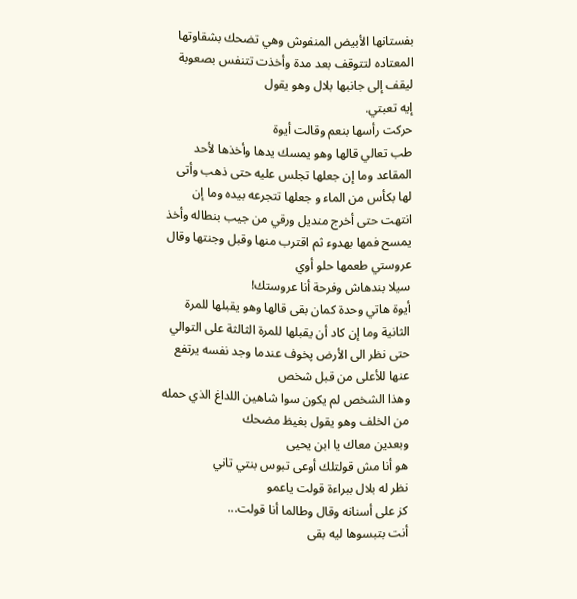بفستانها الأبيض المنفوش وهي تضحك بشقاوتها المعتاده لتتوقف بعد مدة وأخذت تتنفس بصعوبة ليقف إلى جانبها بلال وهو يقول
إيه تعبتي.
حركت رأسها بنعم وقالت أيوة
طب تعالي قالها وهو يمسك يدها وأخذها لأحد المقاعد وما إن جعلها تجلس عليه حتى ذهب وأتى لها بكأس من الماء و جعلها تتجرعه بيده وما إن انتهت حتى أخرج منديل ورقي من جيب بنطاله وأخذ يمسح فمها بهدوء ثم اقترب منها وقبل وجنتها وقال
عروستي طعمها حلو أوي
سيلا بندهاش وفرحة أنا عروستك!
أيوة هاتي وحدة كمان بقى قالها وهو يقبلها للمرة الثانية وما إن كاد أن يقبلها للمرة الثالثة على التوالي حتى نظر الى الأرض پخوف عندما وجد نفسه يرتفع عنها للأعلى من قبل شخص
وهذا الشخص لم يكون سوا شاهين اللداغ الذي حمله من الخلف وهو يقول بغيظ مضحك
وبعدين معاك يا ابن يحيى
هو أنا مش قولتلك أوعى تبوس بنتي تاني
نظر له بلال ببراءة قولت ياعمو
كز على أسنانه وقال وطالما أنا قولت...
أنت بتبسوها ليه بقى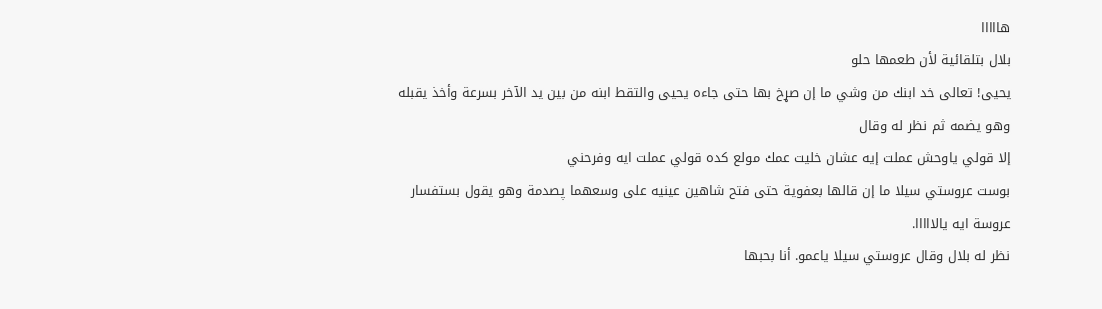هااااا
بلال بتلقائية لأن طعمها حلو
يحيى! تعالى خد ابنك من وشي ما إن صړخ بها حتى جاءه يحيى والتقط ابنه من بين يد الآخر بسرعة وأخذ يقبله وهو يضمه ثم نظر له وقال
إلا قولي ياوحش عملت إيه عشان خليت عمك مولع كده قولي عملت ايه وفرحني
بوست عروستي سيلا ما إن قالها بعفوية حتى فتح شاهين عينيه على وسعهما پصدمة وهو يقول بستفسار
عروسة ايه يالااااا.
نظر له بلال وقال عروستي سيلا ياعمو. أنا بحبها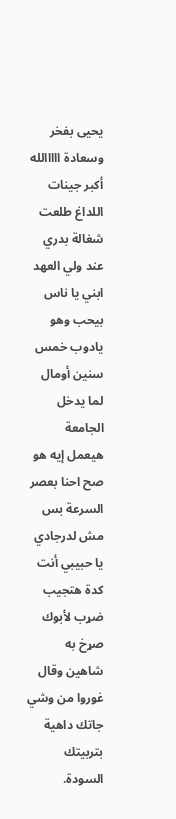يحيى بفخر وسعادة ااااالله أكبر جينات اللداغ طلعت شغالة بدري عند ولي العهد ابني يا ناس بيحب وهو يادوب خمس سنين أومال لما يدخل الجامعة هيعمل إيه هو صح احنا بعصر السرعة بس مش لدرجادي يا حبيبي أنت كدة هتجيب ضړب لأبوك
صړخ به شاهين وقال غوروا من وشي جاتك داهية بتربيتك السودة.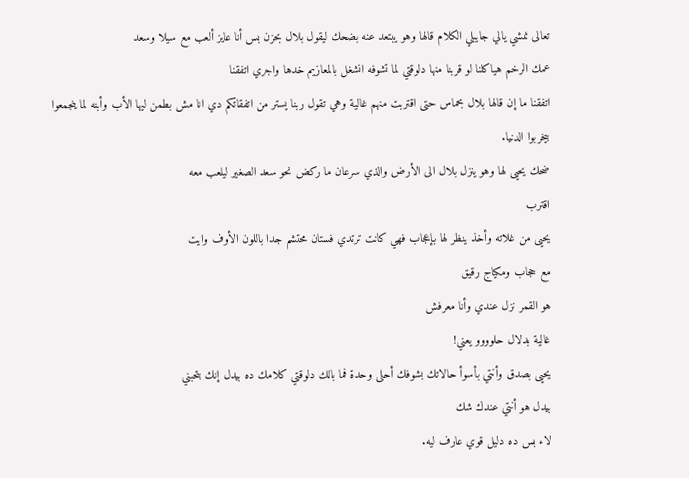تعالى نمشي يالي جايبلي الكلام قالها وهو يبتعد عنه بضحك ليقول بلال بحزن بس أنا عايز ألعب مع سيلا وسعد
عمك الرخم هياكلنا لو قربنا منها دلوقتي لما تشوفه انشغل بالمعازيم خدها واجري اتفقنا
اتفقنا ما إن قالها بلال بحماس حتى اقتربت منهم غالية وهي تقول ربنا يستر من اتفقاتكم دي انا مش بطمن ليها الأب وأبنه لما ينجمعوا بيخربوا الدنيا.
ضحك يحيى لها وهو ينزل بلال الى الأرض والذي سرعان ما ركض نحو سعد الصغير ليلعب معه
اقترب
يحيى من غلاته وأخذ ينظر لها بإعجاب فهي كانت ترتدي فستان محتشم جدا باللون الأوف وايت
مع حجاب ومكياج رقيق
هو القمر نزل عندي وأنا معرفش
غالية بدلال حلوووو يعني!
يحيى بصدق وأنتي بأسوأ حالاتك بشوفك أحلى وحدة فما بالك دلوقتي كلامك ده بيدل إنك بتحبني
بيدل هو أنتي عندك شك
لاء بس ده دليل قوي عارف ليه.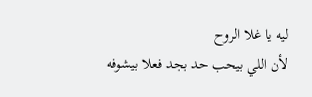ليه يا غلا الروح
لأن اللي بيحب حد بجد فعلا بيشوفه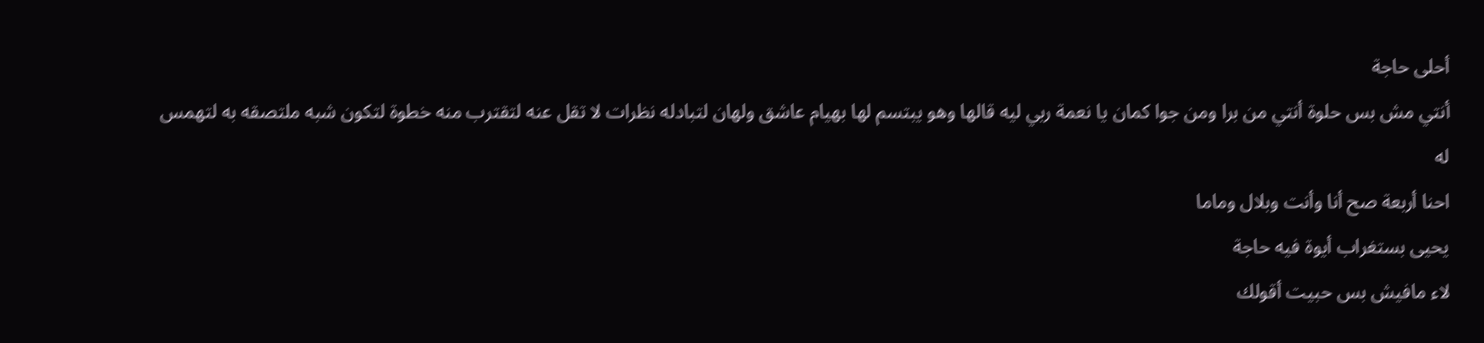أحلى حاجة
أنتي مش بس حلوة أنتي من برا ومن جوا كمان يا نعمة ربي ليه قالها وهو يبتسم لها بهيام عاشق ولهان لتبادله نظرات لا تقل عنه لتقترب منه خطوة لتكون شبه ملتصقه به لتهمس له
احنا أربعة صح أنا وأنت وبلال وماما
يحيى بستغراب أيوة فيه حاجة
لاء مافيش بس حبيت أقولك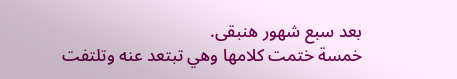بعد سبع شهور هنبقى.
خمسة ختمت كلامها وهي تبتعد عنه وتلتفت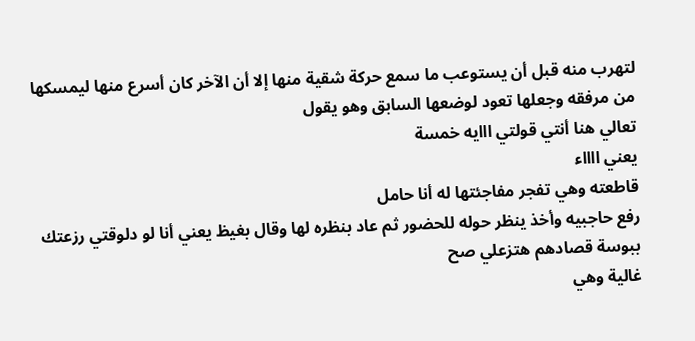لتهرب منه قبل أن يستوعب ما سمع حركة شقية منها إلا أن الآخر كان أسرع منها ليمسكها من مرفقه وجعلها تعود لوضعها السابق وهو يقول
تعالي هنا أنتي قولتي ااايه خمسة
يعني ااااء
قاطعته وهي تفجر مفاجئتها له أنا حامل
رفع حاجبيه وأخذ ينظر حوله للحضور ثم عاد بنظره لها وقال بغيظ يعني أنا لو دلوقتي رزعتك ببوسة قصادهم هتزعلي صح
غالية وهي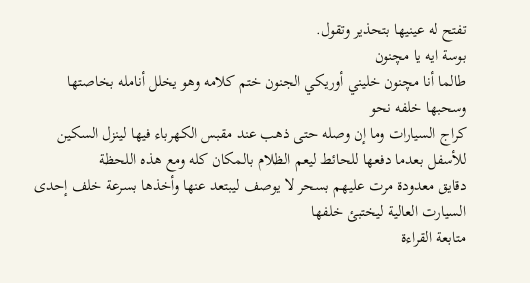تفتح له عينيها بتحذير وتقول.
بوسة ايه يا مچنون
طالما أنا مچنون خليني أوريكي الجنون ختم كلامه وهو يخلل أنامله بخاصتها وسحبها خلفه نحو
كراج السيارات وما إن وصله حتى ذهب عند مقبس الكهرباء فيها لينزل السکين للأسفل بعدما دفعها للحائط ليعم الظلام بالمكان كله ومع هذه اللحظة
دقايق معدودة مرت عليهم بسحر لا يوصف ليبتعد عنها وأخذها بسرعة خلف إحدى السيارت العالية ليختبئ خلفها
متابعة القراءة